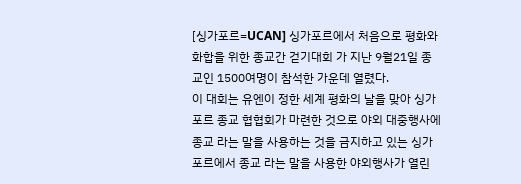[싱가포르=UCAN] 싱가포르에서 처음으로 평화와 화합을 위한 종교간 걷기대회 가 지난 9월21일 종교인 1500여명이 참석한 가운데 열렸다.
이 대회는 유엔이 정한 세계 평화의 날을 맞아 싱가포르 종교 협협회가 마련한 것으로 야외 대중행사에 종교 라는 말을 사용하는 것을 금지하고 있는 싱가포르에서 종교 라는 말을 사용한 야외행사가 열린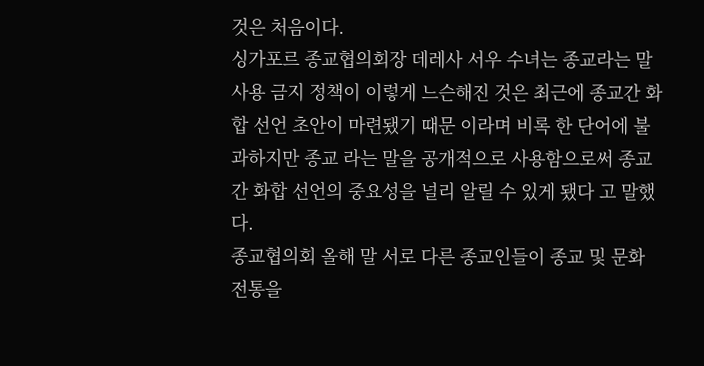것은 처음이다.
싱가포르 종교협의회장 데레사 서우 수녀는 종교라는 말 사용 금지 정책이 이렇게 느슨해진 것은 최근에 종교간 화합 선언 초안이 마련됐기 때문 이라며 비록 한 단어에 불과하지만 종교 라는 말을 공개적으로 사용함으로써 종교간 화합 선언의 중요성을 널리 알릴 수 있게 됐다 고 말했다.
종교협의회 올해 말 서로 다른 종교인들이 종교 및 문화 전통을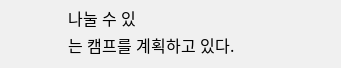나눌 수 있
는 캠프를 계획하고 있다.